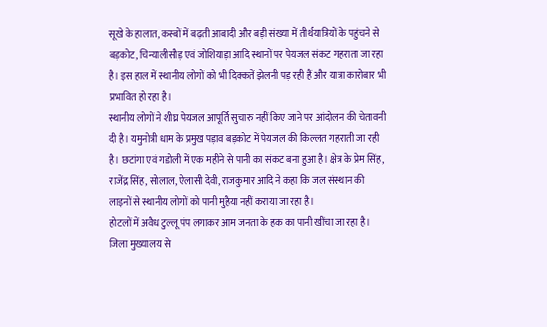सूखे के हालात, कस्बों में बढ़ती आबादी और बड़ी संख्या में तीर्थयात्रियों के पहुंचने से बड़कोट, चिन्यालीसौड़ एवं जोशियाड़ा आदि स्थानों पर पेयजल संकट गहराता जा रहा है। इस हाल में स्थानीय लोगों को भी दिक्कतें झेलनी पड़ रही हैं और यात्रा कारोबार भी प्रभावित हो रहा है।
स्थानीय लोगों ने शीघ्र पेयजल आपूर्ति सुचारु नहीं किए जाने पर आंदोलन की चेतावनी दी है। यमुनोत्री धाम के प्रमुख पड़ाव बड़कोट में पेयजल की किल्लत गहराती जा रही है। छटांगा एवं गडोली में एक महीने से पानी का संकट बना हुआ है। क्षेत्र के प्रेम सिंह, राजेंद्र सिंह, सोलाल, ऐलासी देवी, राजकुमार आदि ने कहा कि जल संस्थान की लाइनों से स्थानीय लोगों को पानी मुहैया नहीं कराया जा रहा है।
होटलों में अवैध टुल्लू पंप लगाकर आम जनता के हक का पानी खींचा जा रहा है। जिला मुख्यालय से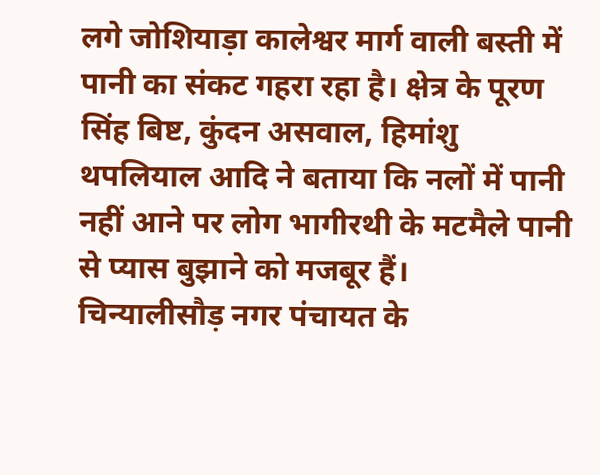लगे जोशियाड़ा कालेश्वर मार्ग वाली बस्ती में पानी का संकट गहरा रहा है। क्षेत्र के पूरण सिंह बिष्ट, कुंदन असवाल, हिमांशु थपलियाल आदि ने बताया कि नलों में पानी नहीं आने पर लोग भागीरथी के मटमैले पानी से प्यास बुझाने को मजबूर हैं।
चिन्यालीसौड़ नगर पंचायत के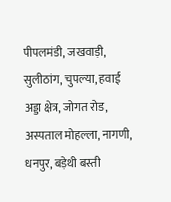पीपलमंडी, जखवाड़ी, सुलीठांग, चुपल्या, हवाई अड्डा क्षेत्र, जोगत रोड, अस्पताल मोहल्ला, नागणी, धनपुर, बड़ेथी बस्ती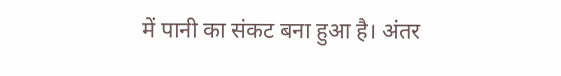में पानी का संकट बना हुआ है। अंतर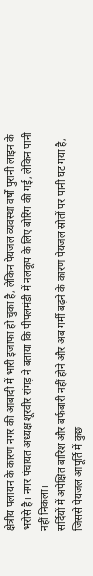क्षेत्रीय पलायन के कारण नगर की आबादी में भारी इजाफा हो चुका है, लेकिन पेयजल व्यवस्था वर्षों पुरानी लाइन के भरोसे है। नगर पंचायत अध्यक्ष शूरवीर रांगड़ ने बताया कि पीपलमंडी में नलकूप के लिए बोरिंग की गई, लेकिन पानी नहीं निकला।
सर्दियों में अपेक्षित बारिश और बर्फबारी नहीं होने और अब गर्मी बढ़ने के कारण पेयजल स्रोतों पर पानी घट गया है, जिससे पेयजल आपूर्ति में कुछ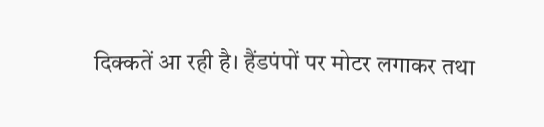दिक्कतें आ रही है। हैंडपंपों पर मोटर लगाकर तथा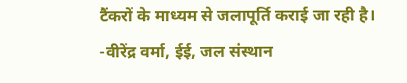टैंकरों के माध्यम से जलापूर्ति कराई जा रही है।
-वीरेंद्र वर्मा, ईई, जल संस्थान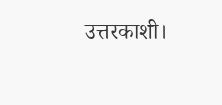उत्तरकाशी।